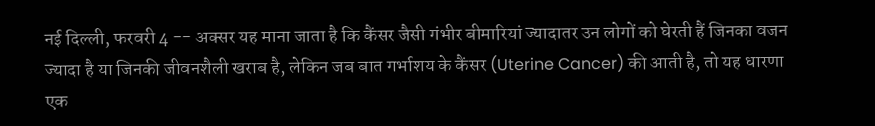नई दिल्ली, फरवरी 4 -- अक्सर यह माना जाता है कि कैंसर जैसी गंभीर बीमारियां ज्यादातर उन लोगों को घेरती हैं जिनका वजन ज्यादा है या जिनकी जीवनशैली खराब है, लेकिन जब बात गर्भाशय के कैंसर (Uterine Cancer) की आती है, तो यह धारणा एक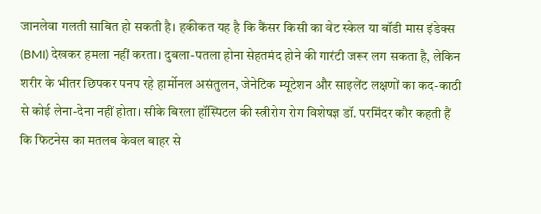जानलेवा गलती साबित हो सकती है। हकीकत यह है कि कैंसर किसी का वेट स्केल या बॉडी मास इंडेक्स (BMI) देखकर हमला नहीं करता। दुबला-पतला होना सेहतमंद होने की गारंटी जरूर लग सकता है, लेकिन शरीर के भीतर छिपकर पनप रहे हार्मोनल असंतुलन, जेनेटिक म्यूटेशन और साइलेंट लक्षणों का कद-काठी से कोई लेना-देना नहीं होता। सीके बिरला हॉस्पिटल की स्त्रीरोग रोग विशेषज्ञ डॉ. परमिंदर कौर कहती हैं कि फिटनेस का मतलब केवल बाहर से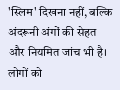'स्लिम' दिखना नहीं, बल्कि अंदरूनी अंगों की सेहत और नियमित जांच भी है। लोगों को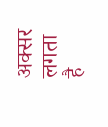अक्सर लगता है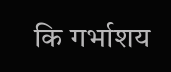कि गर्भाशय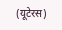(यूटेरस)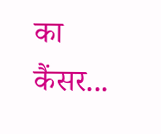का कैंसर...